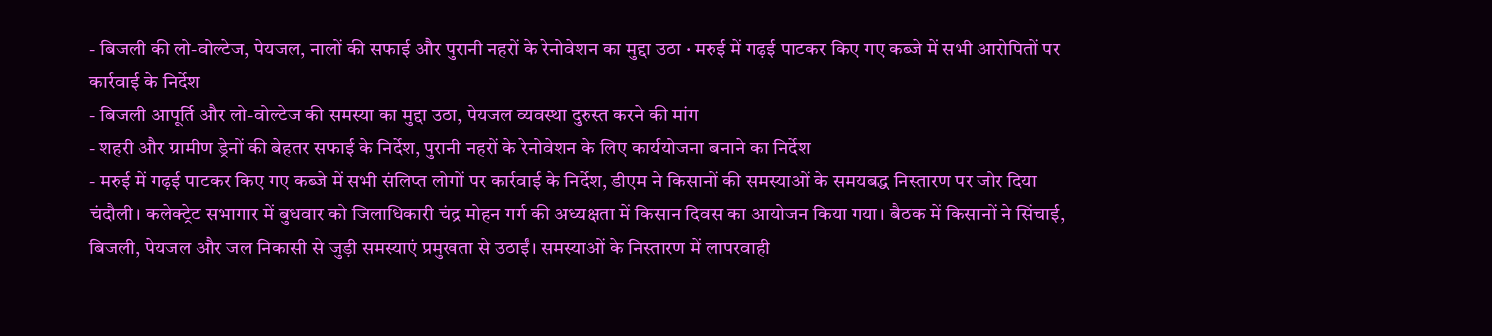- बिजली की लो-वोल्टेज, पेयजल, नालों की सफाई और पुरानी नहरों के रेनोवेशन का मुद्दा उठा · मरुई में गढ़ई पाटकर किए गए कब्जे में सभी आरोपितों पर कार्रवाई के निर्देश
- बिजली आपूर्ति और लो-वोल्टेज की समस्या का मुद्दा उठा, पेयजल व्यवस्था दुरुस्त करने की मांग
- शहरी और ग्रामीण ड्रेनों की बेहतर सफाई के निर्देश, पुरानी नहरों के रेनोवेशन के लिए कार्ययोजना बनाने का निर्देश
- मरुई में गढ़ई पाटकर किए गए कब्जे में सभी संलिप्त लोगों पर कार्रवाई के निर्देश, डीएम ने किसानों की समस्याओं के समयबद्ध निस्तारण पर जोर दिया
चंदौली। कलेक्ट्रेट सभागार में बुधवार को जिलाधिकारी चंद्र मोहन गर्ग की अध्यक्षता में किसान दिवस का आयोजन किया गया। बैठक में किसानों ने सिंचाई, बिजली, पेयजल और जल निकासी से जुड़ी समस्याएं प्रमुखता से उठाईं। समस्याओं के निस्तारण में लापरवाही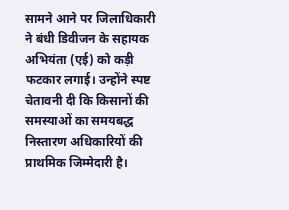सामने आने पर जिलाधिकारी ने बंधी डिवीजन के सहायक अभियंता (एई) को कड़ी फटकार लगाई। उन्होंने स्पष्ट चेतावनी दी कि किसानों की समस्याओं का समयबद्ध निस्तारण अधिकारियों की प्राथमिक जिम्मेदारी है।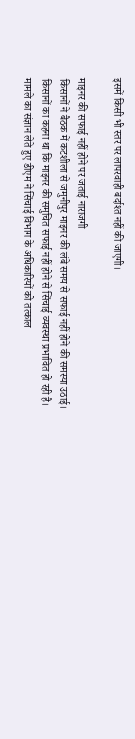इसमें किसी भी स्तर पर लापरवाही बर्दाश्त नहीं की जाएगी।

माइनर की सफाई नहीं होने पर जताई नाराजगी
किसानों ने बैठक में कटशीला से जमुनीपुर माइनर की लंबे समय से सफाई नहीं होने की समस्या उठाई। किसानों का कहना था कि माइनर की समुचित सफाई नहीं होने से सिंचाई व्यवस्था प्रभावित हो रही है। मामले का संज्ञान लेते हुए डीएम ने सिंचाई विभाग के अधिकारियों को तत्काल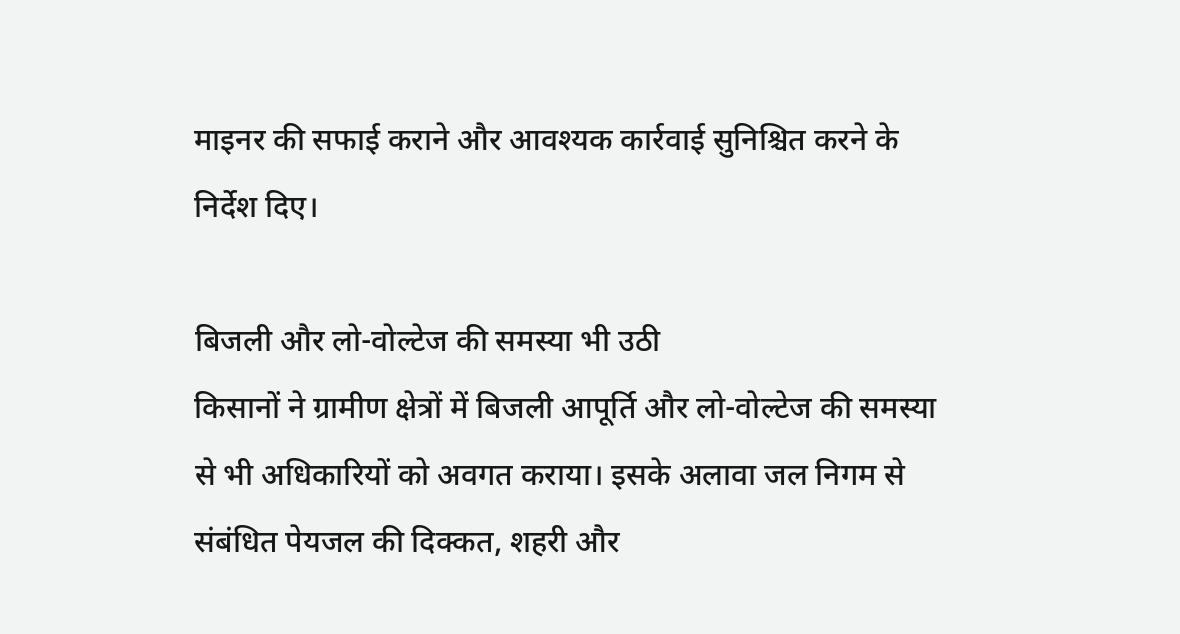माइनर की सफाई कराने और आवश्यक कार्रवाई सुनिश्चित करने के निर्देश दिए।

बिजली और लो-वोल्टेज की समस्या भी उठी
किसानों ने ग्रामीण क्षेत्रों में बिजली आपूर्ति और लो-वोल्टेज की समस्या से भी अधिकारियों को अवगत कराया। इसके अलावा जल निगम से संबंधित पेयजल की दिक्कत, शहरी और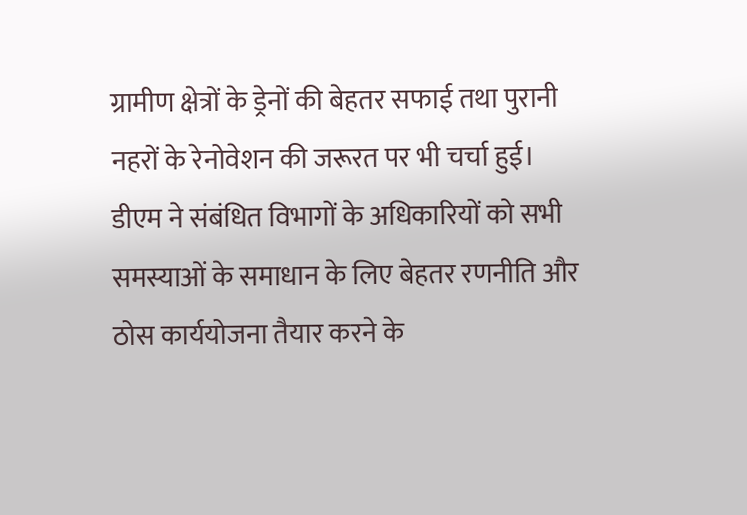ग्रामीण क्षेत्रों के ड्रेनों की बेहतर सफाई तथा पुरानी नहरों के रेनोवेशन की जरूरत पर भी चर्चा हुई।
डीएम ने संबंधित विभागों के अधिकारियों को सभी समस्याओं के समाधान के लिए बेहतर रणनीति और ठोस कार्ययोजना तैयार करने के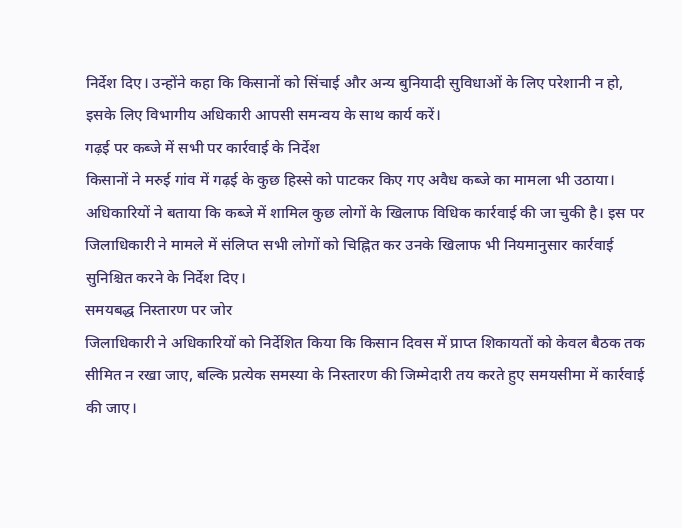निर्देश दिए। उन्होंने कहा कि किसानों को सिंचाई और अन्य बुनियादी सुविधाओं के लिए परेशानी न हो, इसके लिए विभागीय अधिकारी आपसी समन्वय के साथ कार्य करें।
गढ़ई पर कब्जे में सभी पर कार्रवाई के निर्देश
किसानों ने मरुई गांव में गढ़ई के कुछ हिस्से को पाटकर किए गए अवैध कब्जे का मामला भी उठाया। अधिकारियों ने बताया कि कब्जे में शामिल कुछ लोगों के खिलाफ विधिक कार्रवाई की जा चुकी है। इस पर जिलाधिकारी ने मामले में संलिप्त सभी लोगों को चिह्नित कर उनके खिलाफ भी नियमानुसार कार्रवाई सुनिश्चित करने के निर्देश दिए।
समयबद्ध निस्तारण पर जोर
जिलाधिकारी ने अधिकारियों को निर्देशित किया कि किसान दिवस में प्राप्त शिकायतों को केवल बैठक तक सीमित न रखा जाए, बल्कि प्रत्येक समस्या के निस्तारण की जिम्मेदारी तय करते हुए समयसीमा में कार्रवाई की जाए।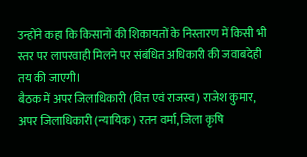उन्होंने कहा कि किसानों की शिकायतों के निस्तारण में किसी भी स्तर पर लापरवाही मिलने पर संबंधित अधिकारी की जवाबदेही तय की जाएगी।
बैठक में अपर जिलाधिकारी (वित्त एवं राजस्व) राजेश कुमार, अपर जिलाधिकारी (न्यायिक) रतन वर्मा, जिला कृषि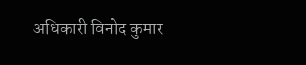अधिकारी विनोद कुमार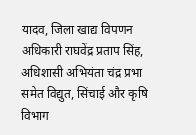यादव, जिला खाद्य विपणन अधिकारी राघवेंद्र प्रताप सिंह, अधिशासी अभियंता चंद्र प्रभा समेत विद्युत, सिंचाई और कृषि विभाग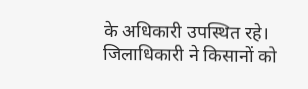के अधिकारी उपस्थित रहे। जिलाधिकारी ने किसानों को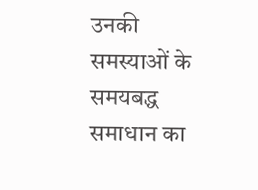उनकी समस्याओं के समयबद्ध समाधान का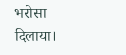भरोसा दिलाया।